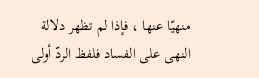منهیّا عنها ، فإذا لم تظهر دلالة النهى على الفساد فلفظ الردّ أولى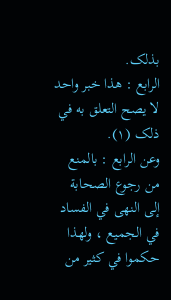بذلک.
الرابع : هذا خبر واحد لا یصح التعلق به في ذلک (١).
وعن الرابع : بالمنع من رجوع الصحابة إلى النهی في الفساد في الجمیع ، ولهذا حکموا في کثیر من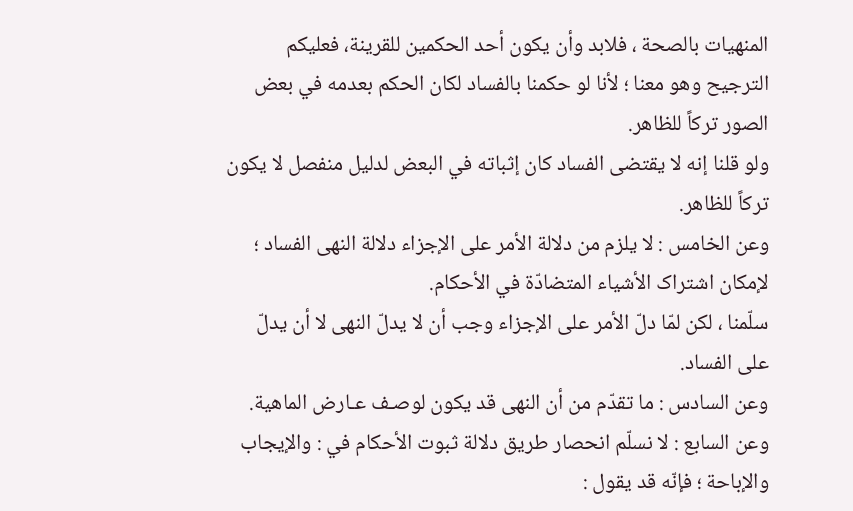المنهیات بالصحة ، فلابد وأن یکون أحد الحکمین للقرینة، فعلیکم الترجیح وهو معنا ؛ لأنا لو حکمنا بالفساد لکان الحکم بعدمه في بعض الصور ترکاً للظاهر.
ولو قلنا إنه لا یقتضی الفساد کان إثباته في البعض لدلیل منفصل لا یکون ترکاً للظاهر.
وعن الخامس : لا یلزم من دلالة الأمر على الإجزاء دلالة النهى الفساد ؛ لإمکان اشتراک الأشیاء المتضادّة في الأحکام.
سلّمنا ، لکن لمّا دلّ الأمر على الإجزاء وجب أن لا یدلّ النهی لا أن یدلّ على الفساد.
وعن السادس : ما تقدّم من أن النهی قد یکون لوصـف عـارض الماهیة.
وعن السابع : لا نسلّم انحصار طریق دلالة ثبوت الأحکام في : والإیجاب والإباحة ؛ فإنّه قد یقول :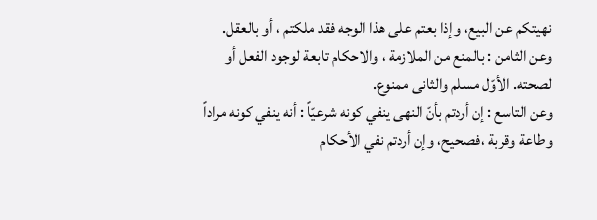نهیتکم عن البیع، وإذا بعتم على هذا الوجه فقد ملکتم ، أو بالعقل.
وعن الثامن : بالمنع من الملازمة ، والاحکام تابعة لوجود الفعل أو لصحته. الأوّل مسلم والثانی ممنوع.
وعن التاسع : إن أردتم بأنّ النهی ینفي کونه شرعیّاً : أنه ینفي کونه مراداً وطاعة وقربة ،فصحیح، وإن أردتم نفي الأحکام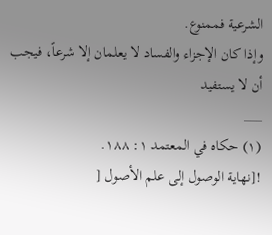الشرعیة فممنوع.
وإذا کان الإجزاء والفساد لا یعلمان إلا شرعاً، فيجب أن لا یستفيد
___
(١) حکاه في المعتمد ١: ١٨٨.
![نهاية الوصول إلى علم الأصول [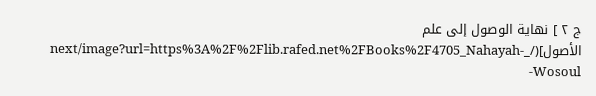ج ٢ ] نهاية الوصول إلى علم الأصول](/_next/image?url=https%3A%2F%2Flib.rafed.net%2FBooks%2F4705_Nahayah-Wosoul-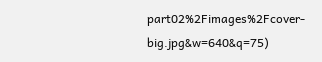part02%2Fimages%2Fcover-big.jpg&w=640&q=75)